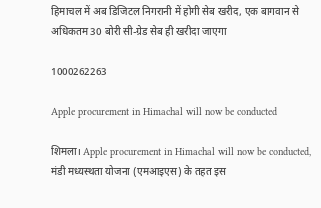हिमाचल में अब डिजिटल निगरानी में होगी सेब खरीद, एक बागवान से अधिकतम 30 बोरी सी-ग्रेड सेब ही खरीदा जाएगा

1000262263

Apple procurement in Himachal will now be conducted

शिमला। Apple procurement in Himachal will now be conducted, मंडी मध्यस्थता योजना (एमआइएस) के तहत इस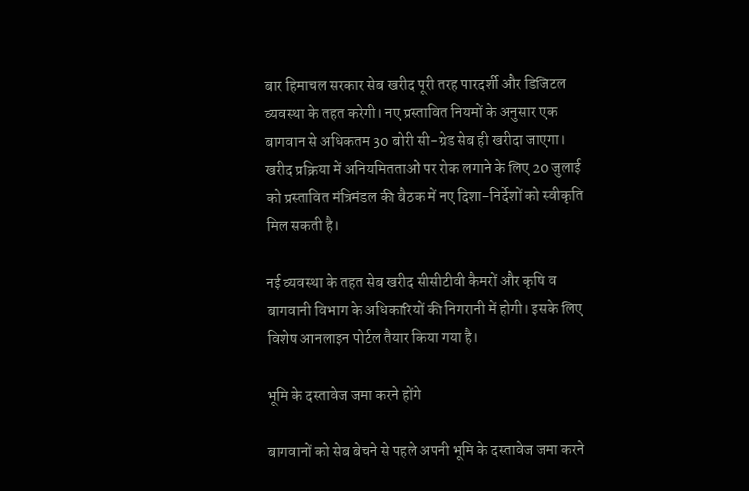बार हिमाचल सरकार सेब खरीद पूरी तरह पारदर्शी और डिजिटल व्यवस्था के तहत करेगी। नए प्रस्तावित नियमों के अनुसार एक बागवान से अधिकतम 30 बोरी सी-ग्रेड सेब ही खरीदा जाएगा। खरीद प्रक्रिया में अनियमितताओं पर रोक लगाने के लिए 20 जुलाई को प्रस्तावित मंत्रिमंडल की बैठक में नए दिशा-निर्देशों को स्वीकृति मिल सकती है।

नई व्यवस्था के तहत सेब खरीद सीसीटीवी कैमरों और कृषि व बागवानी विभाग के अधिकारियों की निगरानी में होगी। इसके लिए विशेष आनलाइन पोर्टल तैयार किया गया है।

भूमि के दस्तावेज जमा करने होंगे

बागवानों को सेब बेचने से पहले अपनी भूमि के दस्तावेज जमा करने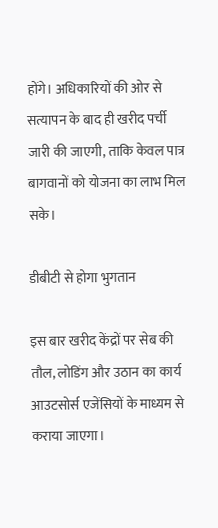होंगे। अधिकारियों की ओर से सत्यापन के बाद ही खरीद पर्ची जारी की जाएगी, ताकि केवल पात्र बागवानों को योजना का लाभ मिल सके।

डीबीटी से होगा भुगतान

इस बार खरीद केंद्रों पर सेब की तौल, लोडिंग और उठान का कार्य आउटसोर्स एजेंसियों के माध्यम से कराया जाएगा।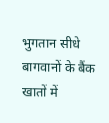भुगतान सीधे बागवानों के बैंक खातों में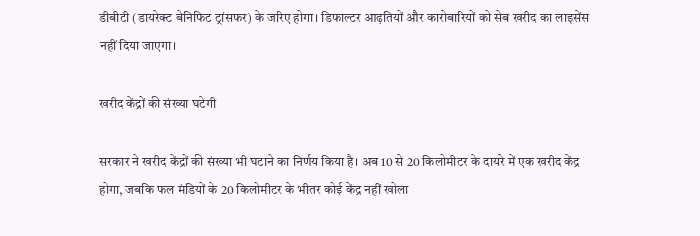डीबीटी (डायरेक्ट बेनिफिट ट्रांसफर) के जरिए होगा। डिफाल्टर आढ़तियों और कारोबारियों को सेब खरीद का लाइसेंस नहीं दिया जाएगा।

खरीद केंद्रों की संख्या घटेगी

सरकार ने खरीद केंद्रों की संख्या भी घटाने का निर्णय किया है। अब 10 से 20 किलोमीटर के दायरे में एक खरीद केंद्र होगा, जबकि फल मंडियों के 20 किलोमीटर के भीतर कोई केंद्र नहीं खोला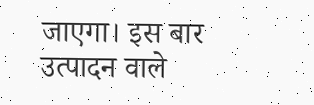जाएगा। इस बार उत्पादन वाले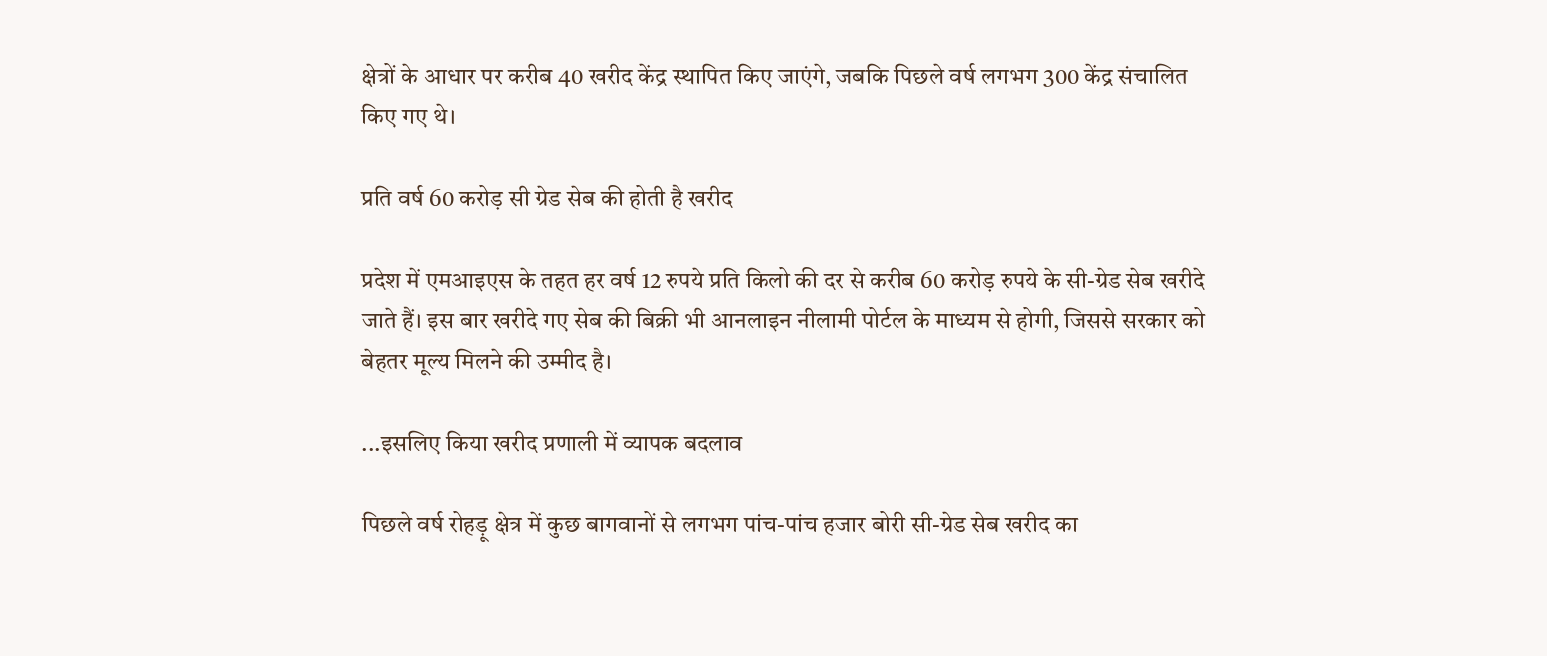क्षेत्रों के आधार पर करीब 40 खरीद केंद्र स्थापित किए जाएंगे, जबकि पिछले वर्ष लगभग 300 केंद्र संचालित किए गए थे।

प्रति वर्ष 60 करोड़ सी ग्रेड सेब की होती है खरीद

प्रदेश में एमआइएस के तहत हर वर्ष 12 रुपये प्रति किलो की दर से करीब 60 करोड़ रुपये के सी-ग्रेड सेब खरीदे जाते हैं। इस बार खरीदे गए सेब की बिक्री भी आनलाइन नीलामी पोर्टल के माध्यम से होगी, जिससे सरकार को बेहतर मूल्य मिलने की उम्मीद है।

...इसलिए किया खरीद प्रणाली में व्यापक बदलाव

पिछले वर्ष रोहड़ू क्षेत्र में कुछ बागवानों से लगभग पांच-पांच हजार बोरी सी-ग्रेड सेब खरीद का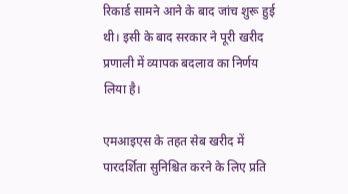रिकार्ड सामने आने के बाद जांच शुरू हुई थी। इसी के बाद सरकार ने पूरी खरीद प्रणाली में व्यापक बदलाव का निर्णय लिया है।

एमआइएस के तहत सेब खरीद में पारदर्शिता सुनिश्चित करने के लिए प्रति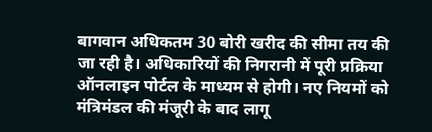बागवान अधिकतम 30 बोरी खरीद की सीमा तय की जा रही है। अधिकारियों की निगरानी में पूरी प्रक्रिया ऑनलाइन पोर्टल के माध्यम से होगी। नए नियमों को मंत्रिमंडल की मंजूरी के बाद लागू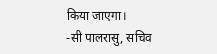किया जाएगा।
-सी पालरासु, सचिव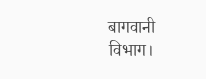बागवानी विभाग।